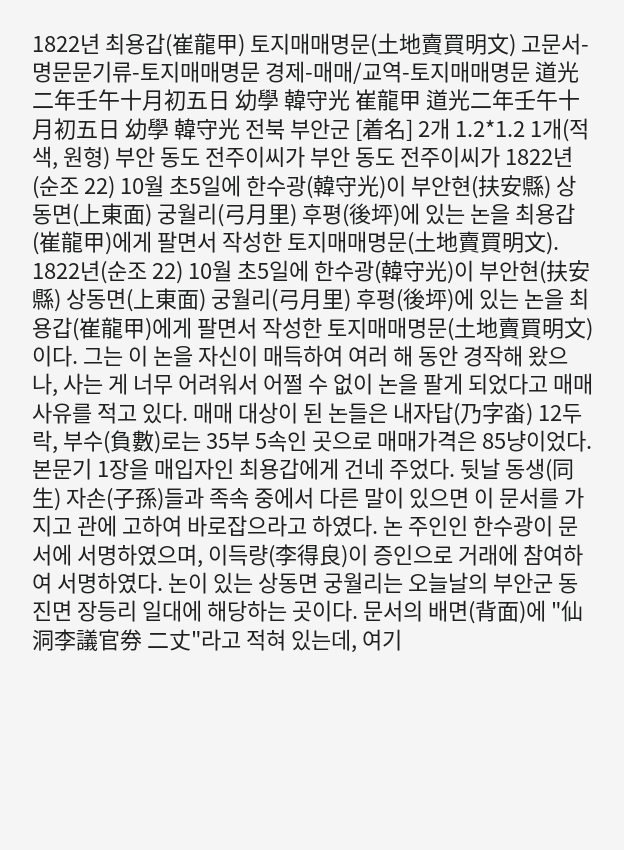1822년 최용갑(崔龍甲) 토지매매명문(土地賣買明文) 고문서-명문문기류-토지매매명문 경제-매매/교역-토지매매명문 道光二年壬午十月初五日 幼學 韓守光 崔龍甲 道光二年壬午十月初五日 幼學 韓守光 전북 부안군 [着名] 2개 1.2*1.2 1개(적색, 원형) 부안 동도 전주이씨가 부안 동도 전주이씨가 1822년(순조 22) 10월 초5일에 한수광(韓守光)이 부안현(扶安縣) 상동면(上東面) 궁월리(弓月里) 후평(後坪)에 있는 논을 최용갑(崔龍甲)에게 팔면서 작성한 토지매매명문(土地賣買明文). 1822년(순조 22) 10월 초5일에 한수광(韓守光)이 부안현(扶安縣) 상동면(上東面) 궁월리(弓月里) 후평(後坪)에 있는 논을 최용갑(崔龍甲)에게 팔면서 작성한 토지매매명문(土地賣買明文)이다. 그는 이 논을 자신이 매득하여 여러 해 동안 경작해 왔으나, 사는 게 너무 어려워서 어쩔 수 없이 논을 팔게 되었다고 매매사유를 적고 있다. 매매 대상이 된 논들은 내자답(乃字畓) 12두락, 부수(負數)로는 35부 5속인 곳으로 매매가격은 85냥이었다. 본문기 1장을 매입자인 최용갑에게 건네 주었다. 뒷날 동생(同生) 자손(子孫)들과 족속 중에서 다른 말이 있으면 이 문서를 가지고 관에 고하여 바로잡으라고 하였다. 논 주인인 한수광이 문서에 서명하였으며, 이득량(李得良)이 증인으로 거래에 참여하여 서명하였다. 논이 있는 상동면 궁월리는 오늘날의 부안군 동진면 장등리 일대에 해당하는 곳이다. 문서의 배면(背面)에 "仙洞李議官券 二丈"라고 적혀 있는데, 여기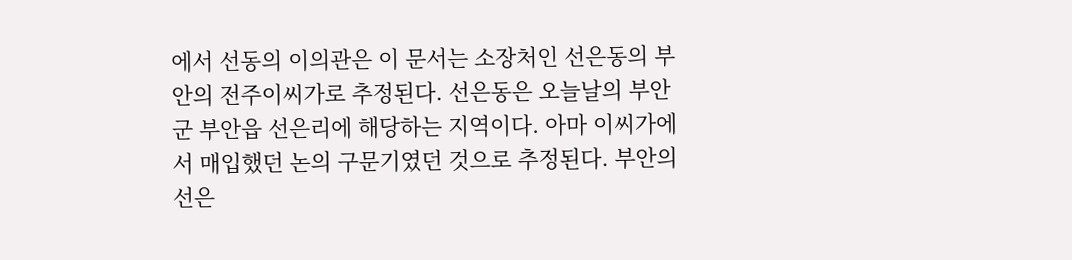에서 선동의 이의관은 이 문서는 소장처인 선은동의 부안의 전주이씨가로 추정된다. 선은동은 오늘날의 부안군 부안읍 선은리에 해당하는 지역이다. 아마 이씨가에서 매입했던 논의 구문기였던 것으로 추정된다. 부안의 선은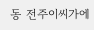동 전주이씨가에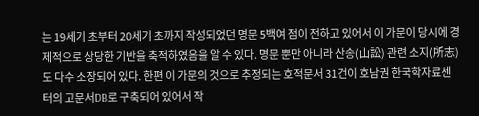는 19세기 초부터 20세기 초까지 작성되었던 명문 5백여 점이 전하고 있어서 이 가문이 당시에 경제적으로 상당한 기반을 축적하였음을 알 수 있다. 명문 뿐만 아니라 산송(山訟) 관련 소지(所志)도 다수 소장되어 있다. 한편 이 가문의 것으로 추정되는 호적문서 31건이 호남권 한국학자료센터의 고문서DB로 구축되어 있어서 작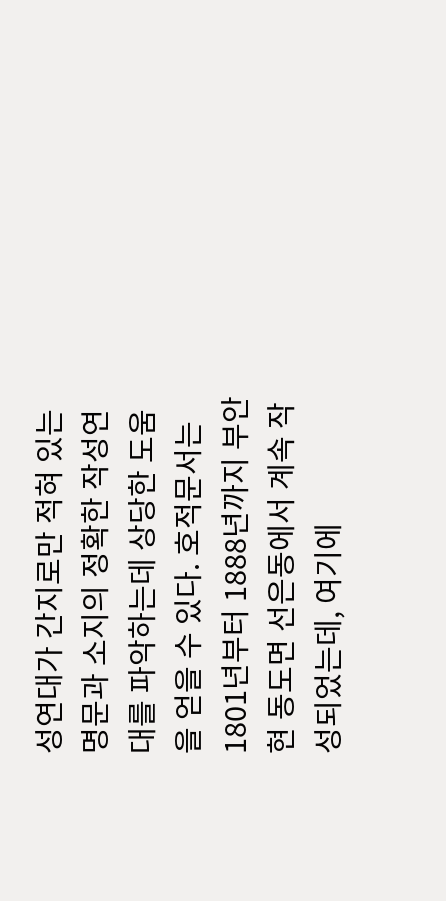성연대가 간지로만 적혀 있는 명문과 소지의 정확한 작성연대를 파악하는데 상당한 도움을 얻을 수 있다. 호적문서는 1801년부터 1888년까지 부안현 동도면 선은동에서 계속 작성되었는데, 여기에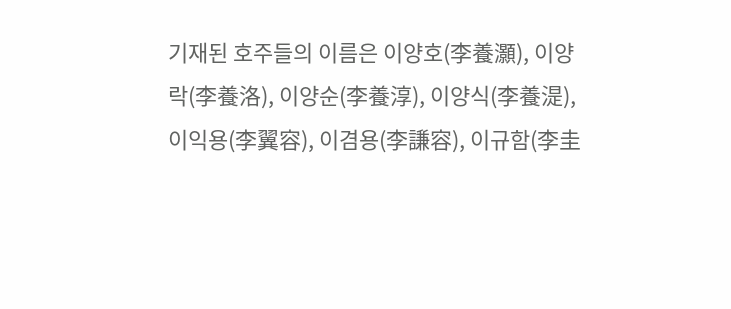기재된 호주들의 이름은 이양호(李養灝), 이양락(李養洛), 이양순(李養淳), 이양식(李養湜), 이익용(李翼容), 이겸용(李謙容), 이규함(李圭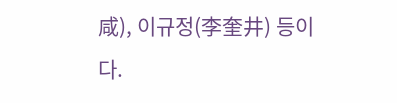咸), 이규정(李奎井) 등이다.